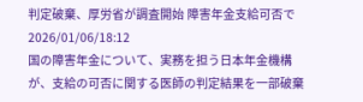判定破棄、厚労省が調査開始 障害年金支給可否で
2026/01/06/18:12
国の障害年金について、実務を担う日本年金機構が、支給の可否に関する医師の判定結果を一部破棄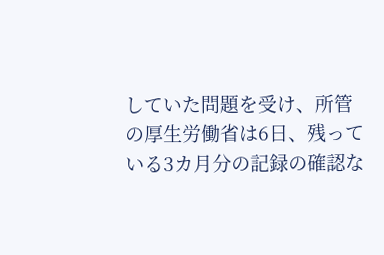していた問題を受け、所管の厚生労働省は6日、残っている3カ月分の記録の確認な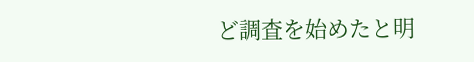ど調査を始めたと明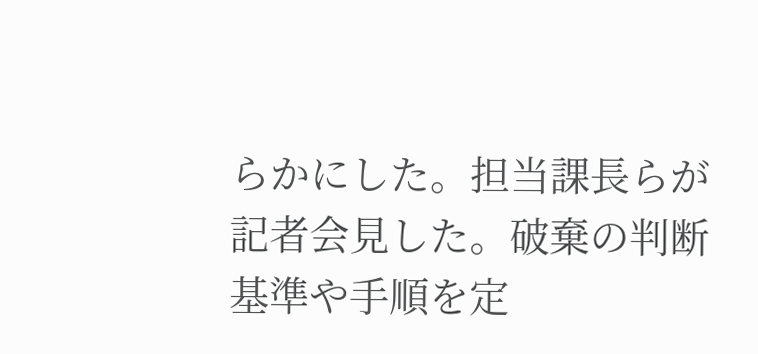らかにした。担当課長らが記者会見した。破棄の判断基準や手順を定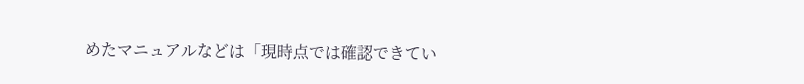めたマニュアルなどは「現時点では確認できてい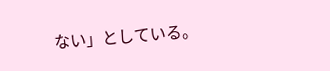ない」としている。